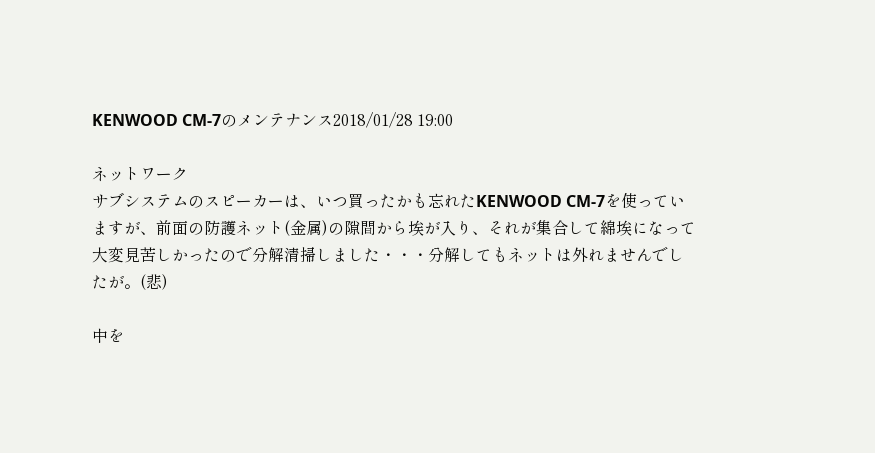KENWOOD CM-7のメンテナンス2018/01/28 19:00

ネットワーク
サブシステムのスピーカーは、いつ買ったかも忘れたKENWOOD CM-7を使っていますが、前面の防護ネット(金属)の隙間から埃が入り、それが集合して綿埃になって大変見苦しかったので分解清掃しました・・・分解してもネットは外れませんでしたが。(悲)

中を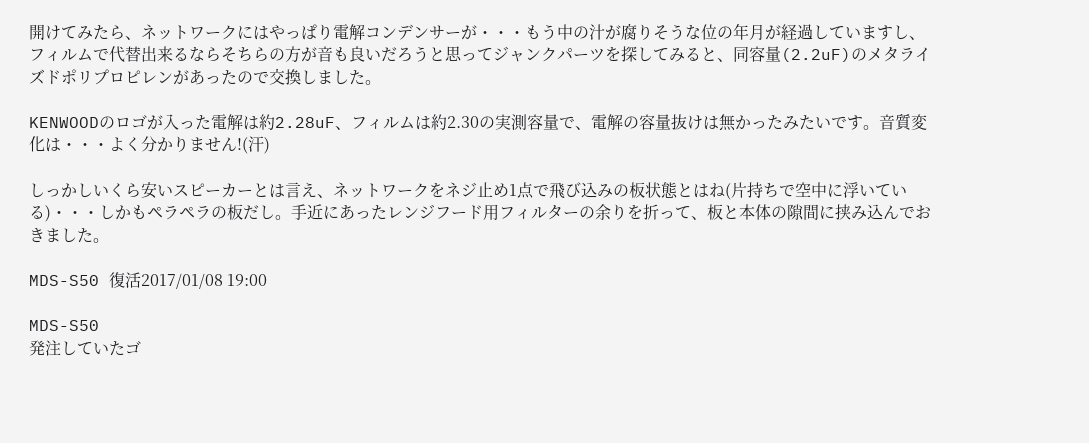開けてみたら、ネットワークにはやっぱり電解コンデンサーが・・・もう中の汁が腐りそうな位の年月が経過していますし、フィルムで代替出来るならそちらの方が音も良いだろうと思ってジャンクパーツを探してみると、同容量(2.2uF)のメタライズドポリプロピレンがあったので交換しました。

KENWOODのロゴが入った電解は約2.28uF、フィルムは約2.30の実測容量で、電解の容量抜けは無かったみたいです。音質変化は・・・よく分かりません!(汗)

しっかしいくら安いスピーカーとは言え、ネットワークをネジ止め1点で飛び込みの板状態とはね(片持ちで空中に浮いている)・・・しかもペラペラの板だし。手近にあったレンジフード用フィルターの余りを折って、板と本体の隙間に挟み込んでおきました。

MDS-S50 復活2017/01/08 19:00

MDS-S50
発注していたゴ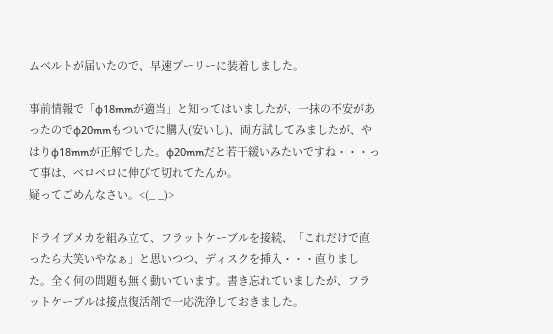ムベルトが届いたので、早速プーリーに装着しました。

事前情報で「φ18mmが適当」と知ってはいましたが、一抹の不安があったのでφ20mmもついでに購入(安いし)、両方試してみましたが、やはりφ18mmが正解でした。φ20mmだと若干緩いみたいですね・・・って事は、ベロベロに伸びて切れてたんか。
疑ってごめんなさい。<(_ _)>

ドライブメカを組み立て、フラットケーブルを接続、「これだけで直ったら大笑いやなぁ」と思いつつ、ディスクを挿入・・・直りました。全く何の問題も無く動いています。書き忘れていましたが、フラットケーブルは接点復活剤で一応洗浄しておきました。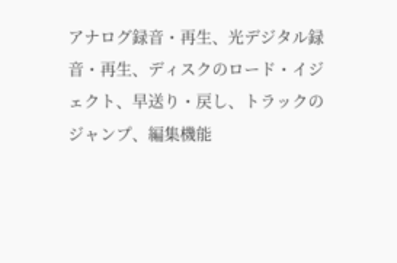アナログ録音・再生、光デジタル録音・再生、ディスクのロード・イジェクト、早送り・戻し、トラックのジャンプ、編集機能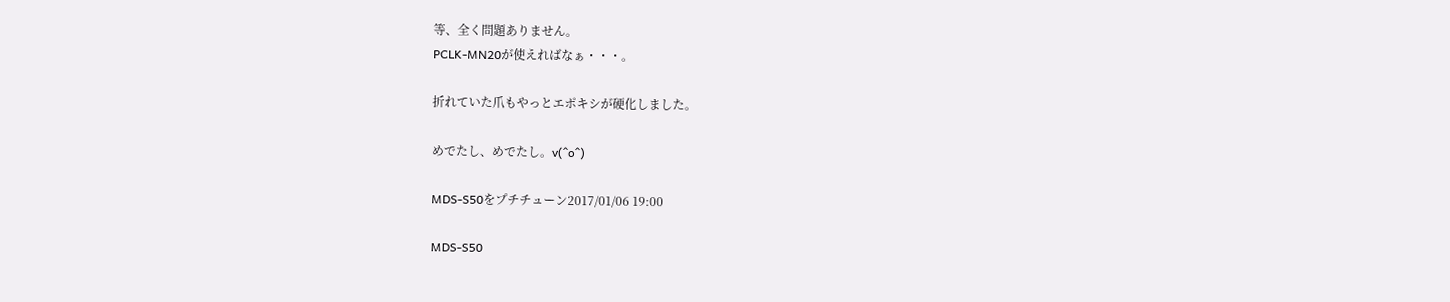等、全く問題ありません。
PCLK-MN20が使えればなぁ・・・。

折れていた爪もやっとエポキシが硬化しました。

めでたし、めでたし。v(^o^)

MDS-S50をプチチューン2017/01/06 19:00

MDS-S50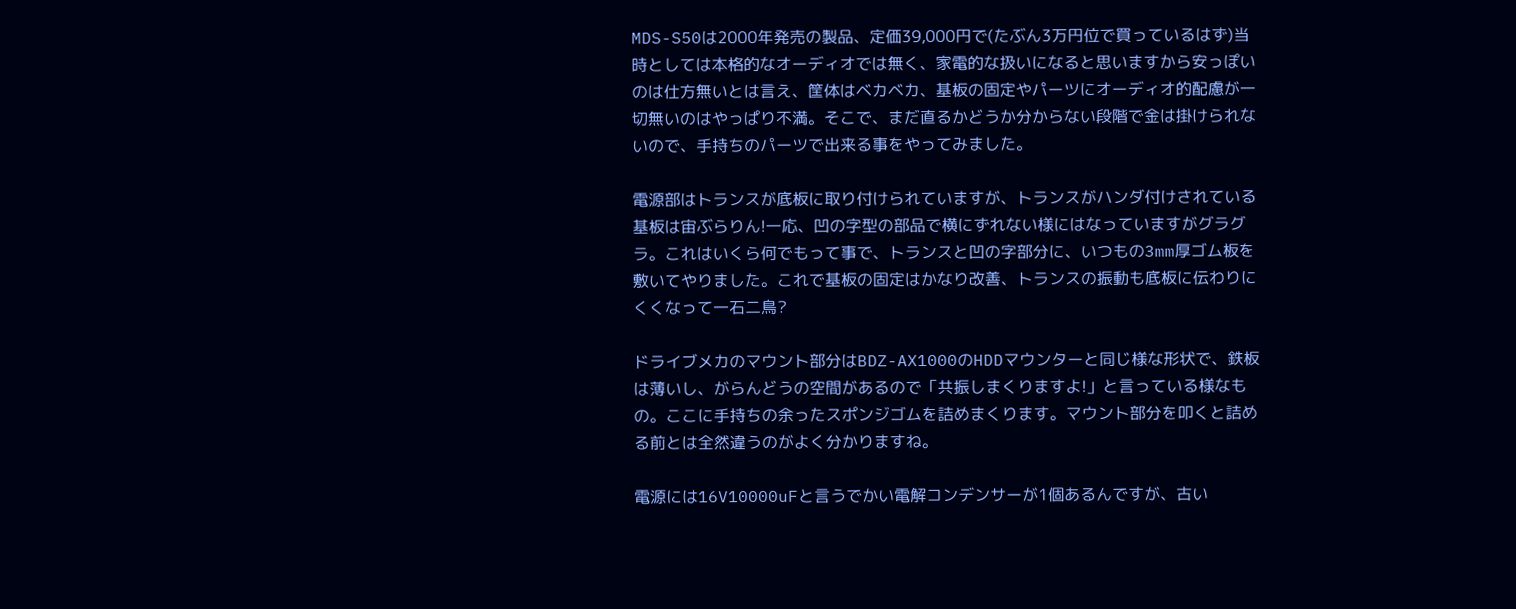MDS-S50は2000年発売の製品、定価39,000円で(たぶん3万円位で買っているはず)当時としては本格的なオーディオでは無く、家電的な扱いになると思いますから安っぽいのは仕方無いとは言え、筐体はベカベカ、基板の固定やパーツにオーディオ的配慮が一切無いのはやっぱり不満。そこで、まだ直るかどうか分からない段階で金は掛けられないので、手持ちのパーツで出来る事をやってみました。

電源部はトランスが底板に取り付けられていますが、トランスがハンダ付けされている基板は宙ぶらりん!一応、凹の字型の部品で横にずれない様にはなっていますがグラグラ。これはいくら何でもって事で、トランスと凹の字部分に、いつもの3mm厚ゴム板を敷いてやりました。これで基板の固定はかなり改善、トランスの振動も底板に伝わりにくくなって一石二鳥?

ドライブメカのマウント部分はBDZ-AX1000のHDDマウンターと同じ様な形状で、鉄板は薄いし、がらんどうの空間があるので「共振しまくりますよ!」と言っている様なもの。ここに手持ちの余ったスポンジゴムを詰めまくります。マウント部分を叩くと詰める前とは全然違うのがよく分かりますね。

電源には16V10000uFと言うでかい電解コンデンサーが1個あるんですが、古い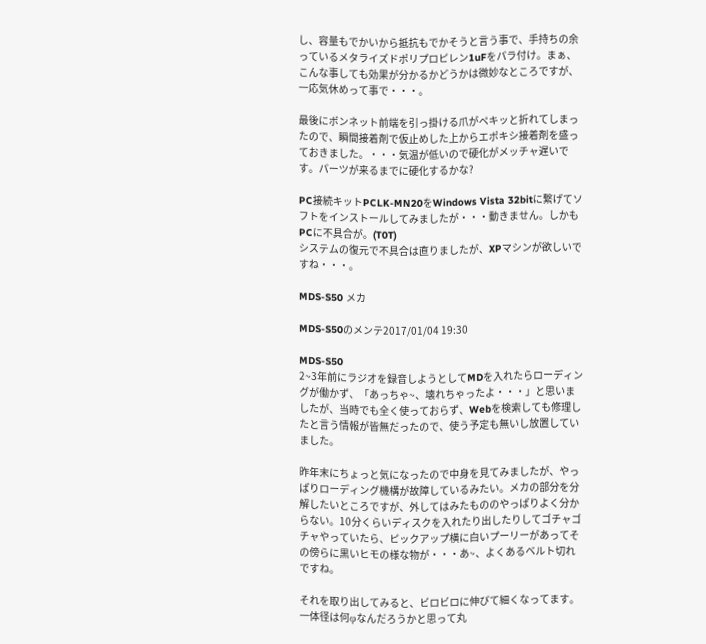し、容量もでかいから抵抗もでかそうと言う事で、手持ちの余っているメタライズドポリプロピレン1uFをパラ付け。まぁ、こんな事しても効果が分かるかどうかは微妙なところですが、一応気休めって事で・・・。

最後にボンネット前端を引っ掛ける爪がペキッと折れてしまったので、瞬間接着剤で仮止めした上からエポキシ接着剤を盛っておきました。・・・気温が低いので硬化がメッチャ遅いです。パーツが来るまでに硬化するかな?

PC接続キットPCLK-MN20をWindows Vista 32bitに繋げてソフトをインストールしてみましたが・・・動きません。しかもPCに不具合が。(T0T)
システムの復元で不具合は直りましたが、XPマシンが欲しいですね・・・。

MDS-S50 メカ

MDS-S50のメンテ2017/01/04 19:30

MDS-S50
2~3年前にラジオを録音しようとしてMDを入れたらローディングが働かず、「あっちゃ~、壊れちゃったよ・・・」と思いましたが、当時でも全く使っておらず、Webを検索しても修理したと言う情報が皆無だったので、使う予定も無いし放置していました。

昨年末にちょっと気になったので中身を見てみましたが、やっぱりローディング機構が故障しているみたい。メカの部分を分解したいところですが、外してはみたもののやっぱりよく分からない。10分くらいディスクを入れたり出したりしてゴチャゴチャやっていたら、ピックアップ横に白いプーリーがあってその傍らに黒いヒモの様な物が・・・あ~、よくあるベルト切れですね。

それを取り出してみると、ビロビロに伸びて細くなってます。一体径は何φなんだろうかと思って丸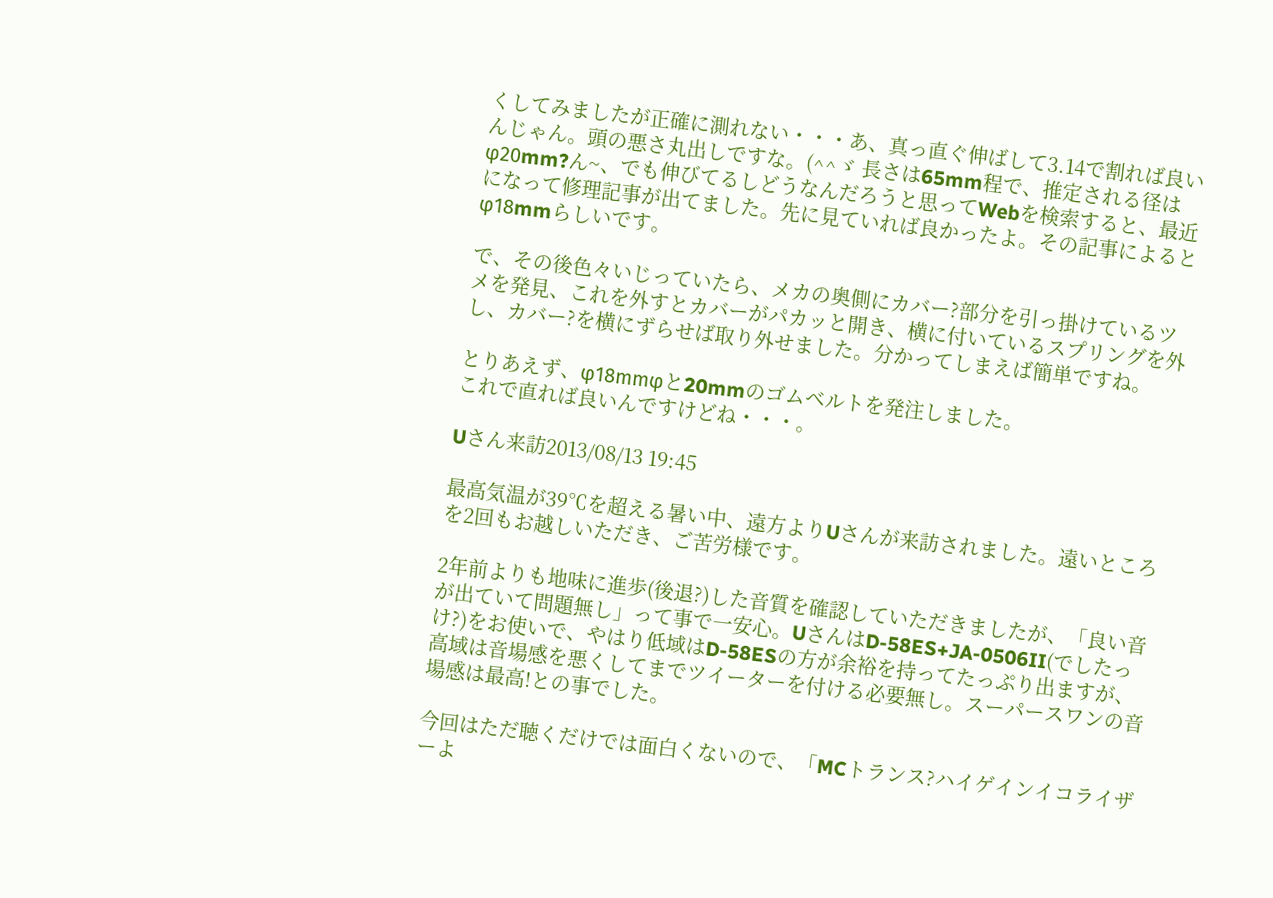くしてみましたが正確に測れない・・・あ、真っ直ぐ伸ばして3.14で割れば良いんじゃん。頭の悪さ丸出しですな。(^^ゞ 長さは65mm程で、推定される径はφ20mm?ん~、でも伸びてるしどうなんだろうと思ってWebを検索すると、最近になって修理記事が出てました。先に見ていれば良かったよ。その記事によるとφ18mmらしいです。

で、その後色々いじっていたら、メカの奥側にカバー?部分を引っ掛けているツメを発見、これを外すとカバーがパカッと開き、横に付いているスプリングを外し、カバー?を横にずらせば取り外せました。分かってしまえば簡単ですね。

とりあえず、φ18mmφと20mmのゴムベルトを発注しました。
これで直れば良いんですけどね・・・。

Uさん来訪2013/08/13 19:45

最高気温が39℃を超える暑い中、遠方よりUさんが来訪されました。遠いところを2回もお越しいただき、ご苦労様です。

2年前よりも地味に進歩(後退?)した音質を確認していただきましたが、「良い音が出ていて問題無し」って事で一安心。UさんはD-58ES+JA-0506II(でしたっけ?)をお使いで、やはり低域はD-58ESの方が余裕を持ってたっぷり出ますが、高域は音場感を悪くしてまでツイーターを付ける必要無し。スーパースワンの音場感は最高!との事でした。

今回はただ聴くだけでは面白くないので、「MCトランス?ハイゲインイコライザーよ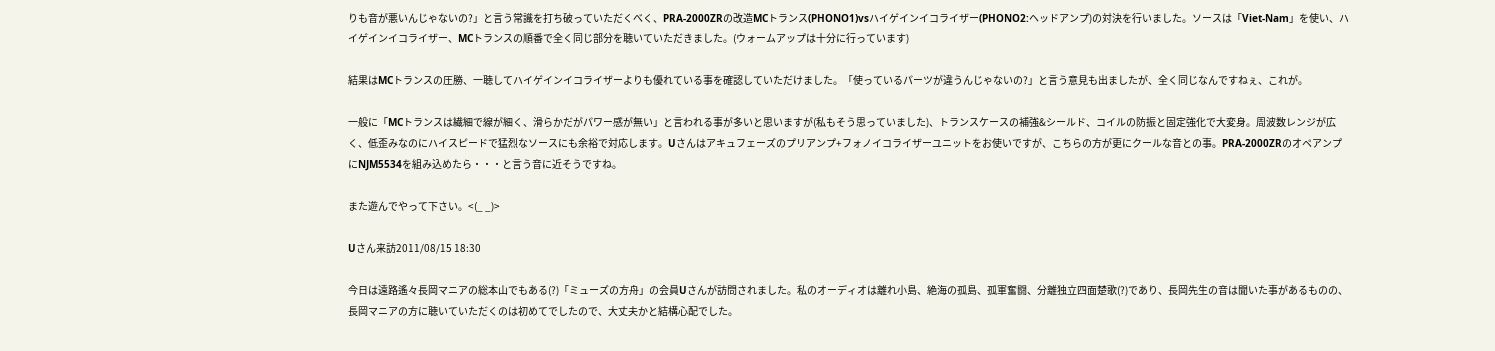りも音が悪いんじゃないの?」と言う常識を打ち破っていただくべく、PRA-2000ZRの改造MCトランス(PHONO1)vsハイゲインイコライザー(PHONO2:ヘッドアンプ)の対決を行いました。ソースは「Viet-Nam」を使い、ハイゲインイコライザー、MCトランスの順番で全く同じ部分を聴いていただきました。(ウォームアップは十分に行っています)

結果はMCトランスの圧勝、一聴してハイゲインイコライザーよりも優れている事を確認していただけました。「使っているパーツが違うんじゃないの?」と言う意見も出ましたが、全く同じなんですねぇ、これが。

一般に「MCトランスは繊細で線が細く、滑らかだがパワー感が無い」と言われる事が多いと思いますが(私もそう思っていました)、トランスケースの補強&シールド、コイルの防振と固定強化で大変身。周波数レンジが広く、低歪みなのにハイスピードで猛烈なソースにも余裕で対応します。Uさんはアキュフェーズのプリアンプ+フォノイコライザーユニットをお使いですが、こちらの方が更にクールな音との事。PRA-2000ZRのオペアンプにNJM5534を組み込めたら・・・と言う音に近そうですね。

また遊んでやって下さい。<(_ _)>

Uさん来訪2011/08/15 18:30

今日は遠路遙々長岡マニアの総本山でもある(?)「ミューズの方舟」の会員Uさんが訪問されました。私のオーディオは離れ小島、絶海の孤島、孤軍奮闘、分離独立四面楚歌(?)であり、長岡先生の音は聞いた事があるものの、長岡マニアの方に聴いていただくのは初めてでしたので、大丈夫かと結構心配でした。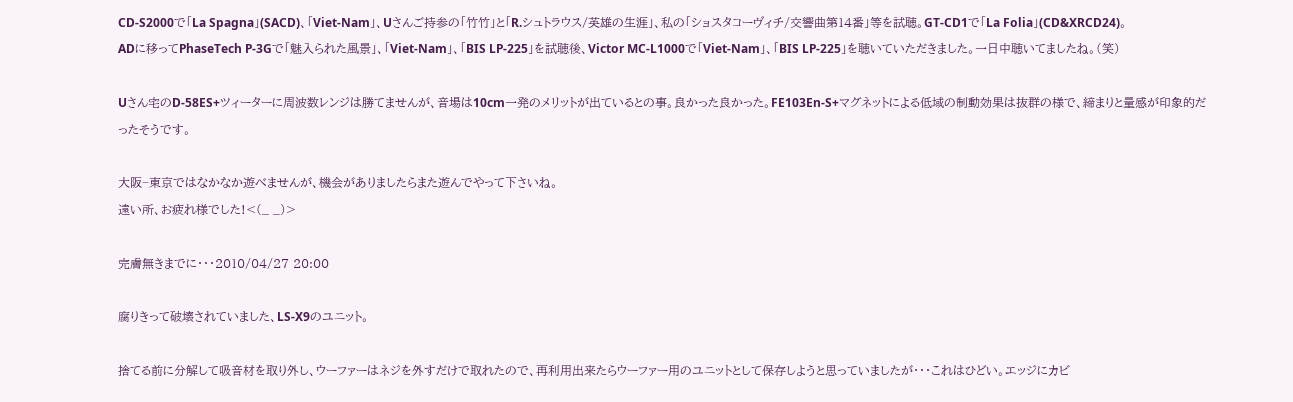CD-S2000で「La Spagna」(SACD)、「Viet-Nam」、Uさんご持参の「竹竹」と「R.シュトラウス/英雄の生涯」、私の「ショスタコーヴィチ/交響曲第14番」等を試聴。GT-CD1で「La Folia」(CD&XRCD24)。
ADに移ってPhaseTech P-3Gで「魅入られた風景」、「Viet-Nam」、「BIS LP-225」を試聴後、Victor MC-L1000で「Viet-Nam」、「BIS LP-225」を聴いていただきました。一日中聴いてましたね。(笑)

Uさん宅のD-58ES+ツィーターに周波数レンジは勝てませんが、音場は10cm一発のメリットが出ているとの事。良かった良かった。FE103En-S+マグネットによる低域の制動効果は抜群の様で、締まりと量感が印象的だったそうです。

大阪−東京ではなかなか遊べませんが、機会がありましたらまた遊んでやって下さいね。
遠い所、お疲れ様でした!<(_ _)>

完膚無きまでに・・・2010/04/27 20:00

腐りきって破壊されていました、LS-X9のユニット。

捨てる前に分解して吸音材を取り外し、ウーファーはネジを外すだけで取れたので、再利用出来たらウーファー用のユニットとして保存しようと思っていましたが・・・これはひどい。エッジにカビ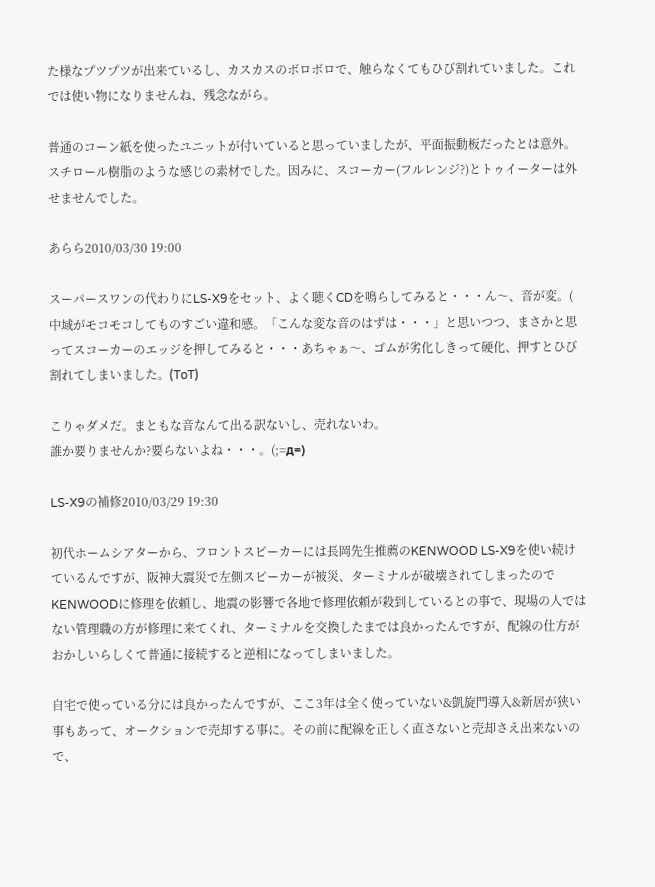た様なプツプツが出来ているし、カスカスのボロボロで、触らなくてもひび割れていました。これでは使い物になりませんね、残念ながら。

普通のコーン紙を使ったユニットが付いていると思っていましたが、平面振動板だったとは意外。スチロール樹脂のような感じの素材でした。因みに、スコーカー(フルレンジ?)とトゥイーターは外せませんでした。

あらら2010/03/30 19:00

スーパースワンの代わりにLS-X9をセット、よく聴くCDを鳴らしてみると・・・ん〜、音が変。( 中域がモコモコしてものすごい違和感。「こんな変な音のはずは・・・」と思いつつ、まさかと思ってスコーカーのエッジを押してみると・・・あちゃぁ〜、ゴムが劣化しきって硬化、押すとひび割れてしまいました。(ToT)

こりゃダメだ。まともな音なんて出る訳ないし、売れないわ。
誰か要りませんか?要らないよね・・・。(;=д=)

LS-X9の補修2010/03/29 19:30

初代ホームシアターから、フロントスピーカーには長岡先生推薦のKENWOOD LS-X9を使い続けているんですが、阪神大震災で左側スピーカーが被災、ターミナルが破壊されてしまったのでKENWOODに修理を依頼し、地震の影響で各地で修理依頼が殺到しているとの事で、現場の人ではない管理職の方が修理に来てくれ、ターミナルを交換したまでは良かったんですが、配線の仕方がおかしいらしくて普通に接続すると逆相になってしまいました。

自宅で使っている分には良かったんですが、ここ3年は全く使っていない&凱旋門導入&新居が狭い事もあって、オークションで売却する事に。その前に配線を正しく直さないと売却さえ出来ないので、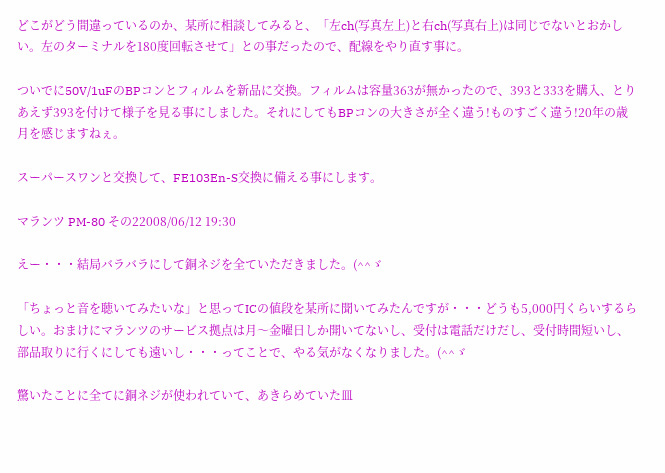どこがどう間違っているのか、某所に相談してみると、「左ch(写真左上)と右ch(写真右上)は同じでないとおかしい。左のターミナルを180度回転させて」との事だったので、配線をやり直す事に。

ついでに50V/1uFのBPコンとフィルムを新品に交換。フィルムは容量363が無かったので、393と333を購入、とりあえず393を付けて様子を見る事にしました。それにしてもBPコンの大きさが全く違う!ものすごく違う!20年の歳月を感じますねぇ。

スーパースワンと交換して、FE103En-S交換に備える事にします。

マランツ PM-80 その22008/06/12 19:30

えー・・・結局バラバラにして銅ネジを全ていただきました。(^^ゞ

「ちょっと音を聴いてみたいな」と思ってICの値段を某所に聞いてみたんですが・・・どうも5,000円くらいするらしい。おまけにマランツのサービス拠点は月〜金曜日しか開いてないし、受付は電話だけだし、受付時間短いし、部品取りに行くにしても遠いし・・・ってことで、やる気がなくなりました。(^^ゞ

驚いたことに全てに銅ネジが使われていて、あきらめていた皿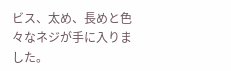ビス、太め、長めと色々なネジが手に入りました。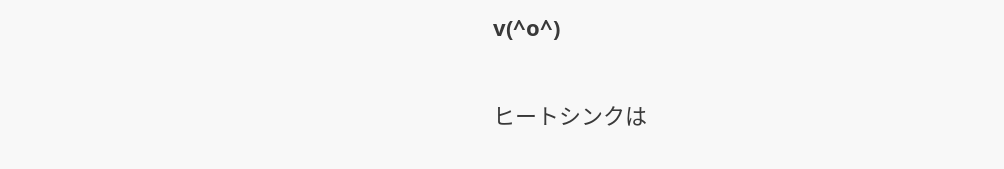v(^o^)

ヒートシンクは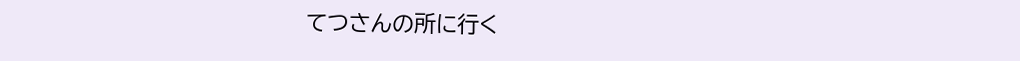てつさんの所に行く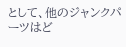として、他のジャンクパーツはど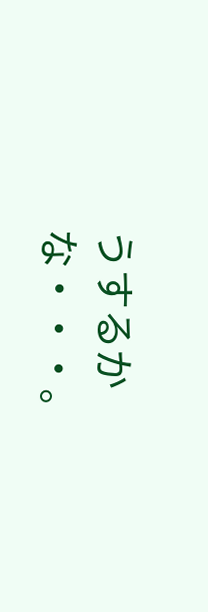うするかな・・・。